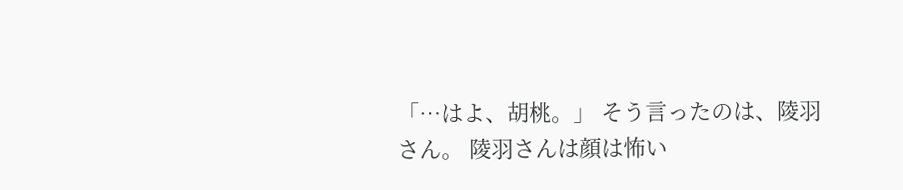「…はよ、胡桃。」 そう言ったのは、陵羽さん。 陵羽さんは顔は怖い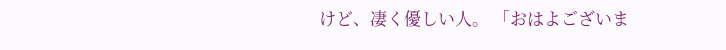けど、凄く優しい人。 「おはよございま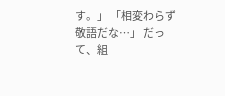す。」 「相変わらず敬語だな…」 だって、組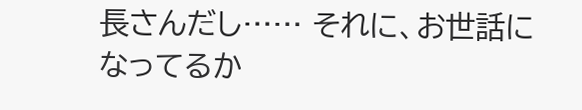長さんだし…… それに、お世話になってるか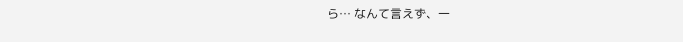ら… なんて言えず、一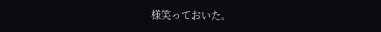様笑っておいた。